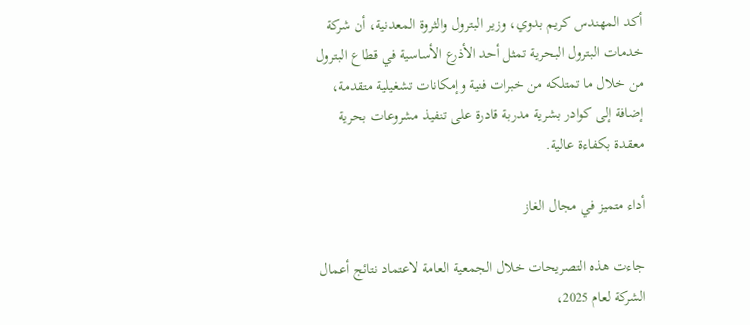أكد المهندس كريم بدوي، وزير البترول والثروة المعدنية، أن شركة خدمات البترول البحرية تمثل أحد الأذرع الأساسية في قطاع البترول من خلال ما تمتلكه من خبرات فنية وإمكانات تشغيلية متقدمة، إضافة إلى كوادر بشرية مدربة قادرة على تنفيذ مشروعات بحرية معقدة بكفاءة عالية.

أداء متميز في مجال الغاز

جاءت هذه التصريحات خلال الجمعية العامة لاعتماد نتائج أعمال الشركة لعام 2025،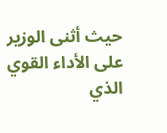حيث أثنى الوزير على الأداء القوي الذي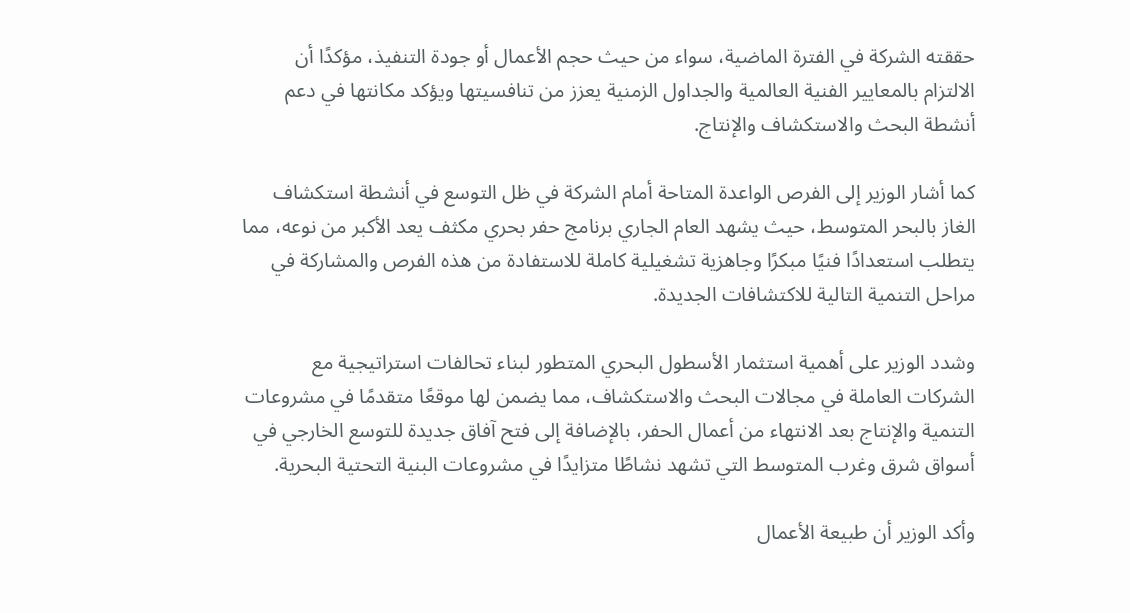حققته الشركة في الفترة الماضية، سواء من حيث حجم الأعمال أو جودة التنفيذ، مؤكدًا أن الالتزام بالمعايير الفنية العالمية والجداول الزمنية يعزز من تنافسيتها ويؤكد مكانتها في دعم أنشطة البحث والاستكشاف والإنتاج.

كما أشار الوزير إلى الفرص الواعدة المتاحة أمام الشركة في ظل التوسع في أنشطة استكشاف الغاز بالبحر المتوسط، حيث يشهد العام الجاري برنامج حفر بحري مكثف يعد الأكبر من نوعه، مما يتطلب استعدادًا فنيًا مبكرًا وجاهزية تشغيلية كاملة للاستفادة من هذه الفرص والمشاركة في مراحل التنمية التالية للاكتشافات الجديدة.

وشدد الوزير على أهمية استثمار الأسطول البحري المتطور لبناء تحالفات استراتيجية مع الشركات العاملة في مجالات البحث والاستكشاف، مما يضمن لها موقعًا متقدمًا في مشروعات التنمية والإنتاج بعد الانتهاء من أعمال الحفر، بالإضافة إلى فتح آفاق جديدة للتوسع الخارجي في أسواق شرق وغرب المتوسط التي تشهد نشاطًا متزايدًا في مشروعات البنية التحتية البحرية.

وأكد الوزير أن طبيعة الأعمال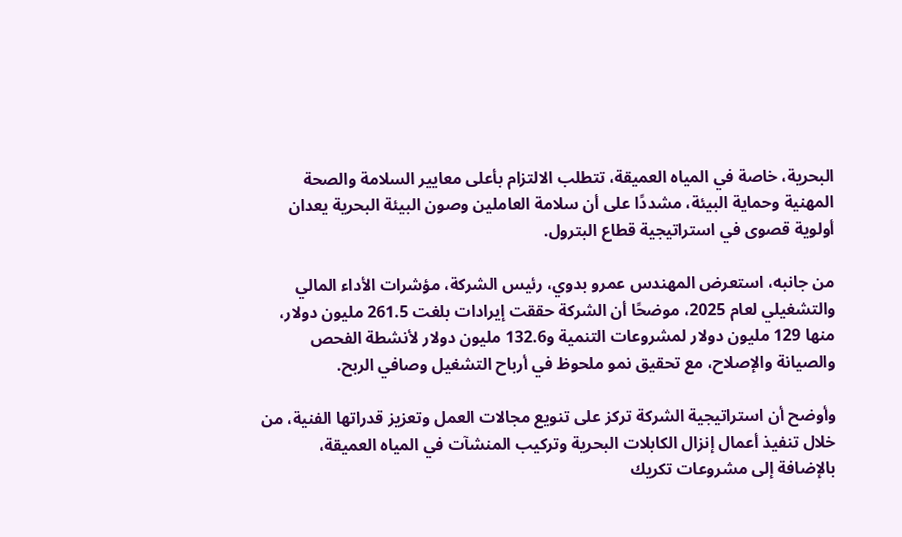البحرية، خاصة في المياه العميقة، تتطلب الالتزام بأعلى معايير السلامة والصحة المهنية وحماية البيئة، مشددًا على أن سلامة العاملين وصون البيئة البحرية يعدان أولوية قصوى في استراتيجية قطاع البترول.

من جانبه، استعرض المهندس عمرو بدوي، رئيس الشركة، مؤشرات الأداء المالي والتشغيلي لعام 2025، موضحًا أن الشركة حققت إيرادات بلغت 261.5 مليون دولار، منها 129 مليون دولار لمشروعات التنمية و132.6 مليون دولار لأنشطة الفحص والصيانة والإصلاح، مع تحقيق نمو ملحوظ في أرباح التشغيل وصافي الربح.

وأوضح أن استراتيجية الشركة تركز على تنويع مجالات العمل وتعزيز قدراتها الفنية، من خلال تنفيذ أعمال إنزال الكابلات البحرية وتركيب المنشآت في المياه العميقة، بالإضافة إلى مشروعات تكريك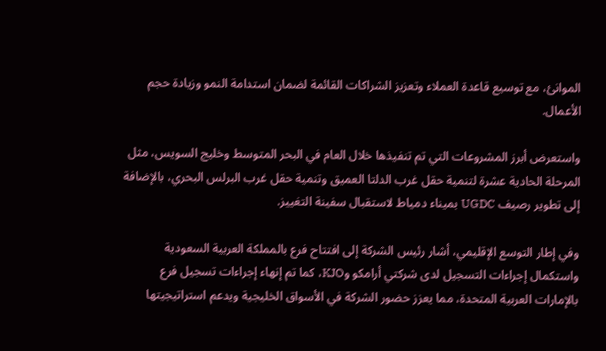الموانئ، مع توسيع قاعدة العملاء وتعزيز الشراكات القائمة لضمان استدامة النمو وزيادة حجم الأعمال.

واستعرض أبرز المشروعات التي تم تنفيذها خلال العام في البحر المتوسط وخليج السويس، مثل المرحلة الحادية عشرة لتنمية حقل غرب الدلتا العميق وتنمية حقل غرب البرلس البحري، بالإضافة إلى تطوير رصيف UGDC بميناء دمياط لاستقبال سفينة التغييز.

وفي إطار التوسع الإقليمي، أشار رئيس الشركة إلى افتتاح فرع بالمملكة العربية السعودية واستكمال إجراءات التسجيل لدى شركتي أرامكو وKJO، كما تم إنهاء إجراءات تسجيل فرع بالإمارات العربية المتحدة، مما يعزز حضور الشركة في الأسواق الخليجية ويدعم استراتيجيتها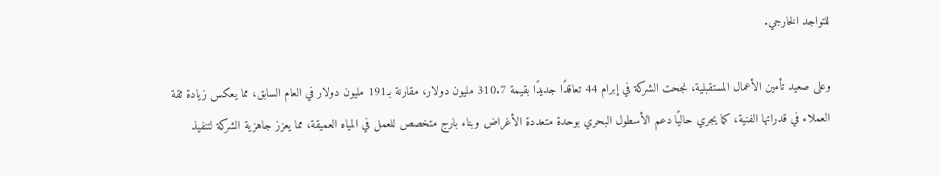للتواجد الخارجي.

وعلى صعيد تأمين الأعمال المستقبلية، نجحت الشركة في إبرام 44 تعاقدًا جديدًا بقيمة 310.7 مليون دولار، مقارنة بـ191 مليون دولار في العام السابق، مما يعكس زيادة ثقة العملاء في قدراتها الفنية، كما يجري حاليًا دعم الأسطول البحري بوحدة متعددة الأغراض وبناء بارج متخصص للعمل في المياه العميقة، مما يعزز جاهزية الشركة لتنفيذ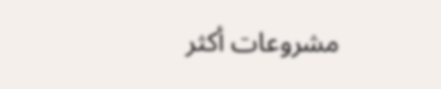مشروعات أكثر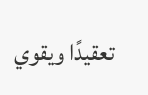تعقيدًا ويقوي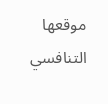موقعها التنافسي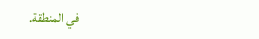في المنطقة.